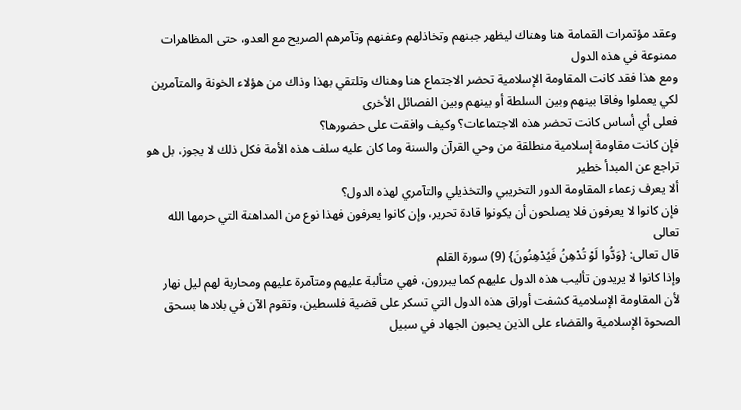وعقد مؤتمرات القمامة هنا وهناك ليظهر جبنهم وتخاذلهم وعفنهم وتآمرهم الصريح مع العدو، حتى المظاهرات ممنوعة في هذه الدول
ومع هذا فقد كانت المقاومة الإسلامية تحضر الاجتماع هنا وهناك وتلتقي بهذا وذاك من هؤلاء الخونة والمتآمرين لكي يعملوا وفاقا بينهم وبين السلطة أو بينهم وبين الفصائل الأخرى
فعلى أي أساس كانت تحضر هذه الاجتماعات؟ وكيف وافقت على حضورها؟
فإن كانت مقاومة إسلامية منطلقة من وحي القرآن والسنة وما كان عليه سلف هذه الأمة فكل ذلك لا يجوز، بل هو تراجع عن المبدأ خطير
ألا يعرف زعماء المقاومة الدور التخريبي والتخذيلي والتآمري لهذه الدول؟
فإن كانوا لا يعرفون فلا يصلحون أن يكونوا قادة تحرير، وإن كانوا يعرفون فهذا نوع من المداهنة التي حرمها الله تعالى
قال تعالى: {وَدُّوا لَوْ تُدْهِنُ فَيُدْهِنُونَ} (9) سورة القلم
وإذا كانوا لا يريدون تأليب هذه الدول عليهم كما يبررون، فهي متألبة عليهم ومتآمرة عليهم ومحاربة لهم ليل نهار لأن المقاومة الإسلامية كشفت أوراق هذه الدول التي تسكر على قضية فلسطين، وتقوم الآن في بلادها بسحق الصحوة الإسلامية والقضاء على الذين يحبون الجهاد في سبيل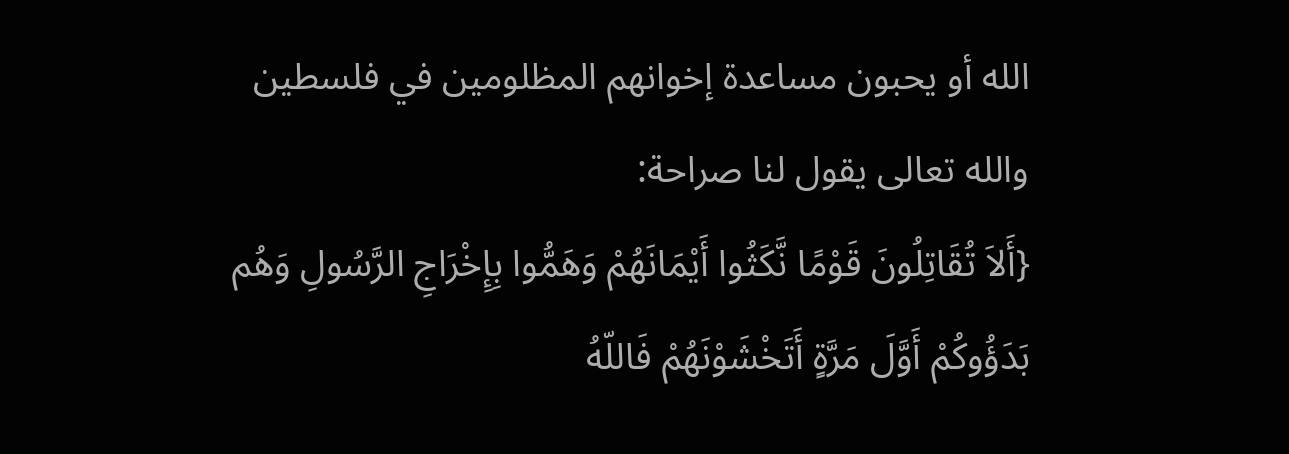الله أو يحبون مساعدة إخوانهم المظلومين في فلسطين
والله تعالى يقول لنا صراحة:
{أَلاَ تُقَاتِلُونَ قَوْمًا نَّكَثُوا أَيْمَانَهُمْ وَهَمُّوا بِإِخْرَاجِ الرَّسُولِ وَهُم بَدَؤُوكُمْ أَوَّلَ مَرَّةٍ أَتَخْشَوْنَهُمْ فَاللّهُ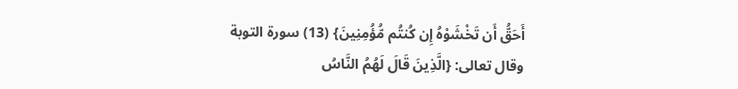أَحَقُّ أَن تَخْشَوْهُ إِن كُنتُم مُّؤُمِنِينَ} (13) سورة التوبة
وقال تعالى: {الَّذِينَ قَالَ لَهُمُ النَّاسُ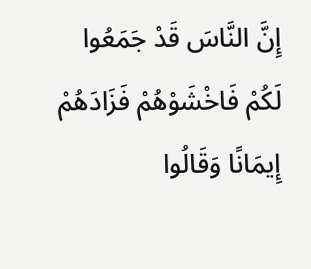إِنَّ النَّاسَ قَدْ جَمَعُوا لَكُمْ فَاخْشَوْهُمْ فَزَادَهُمْ إِيمَانًا وَقَالُوا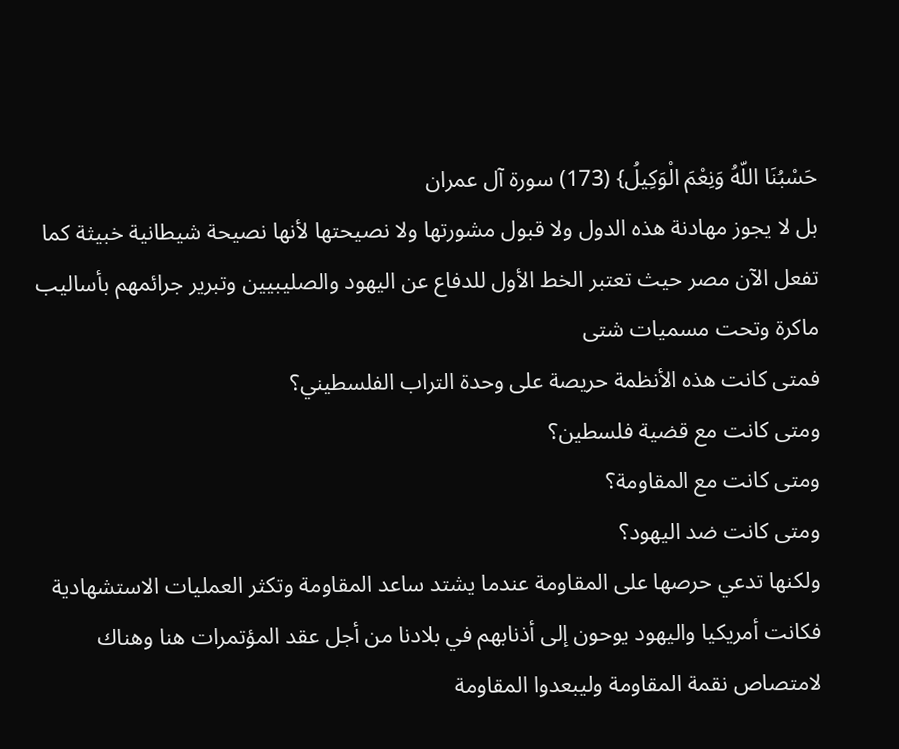حَسْبُنَا اللّهُ وَنِعْمَ الْوَكِيلُ} (173) سورة آل عمران
بل لا يجوز مهادنة هذه الدول ولا قبول مشورتها ولا نصيحتها لأنها نصيحة شيطانية خبيثة كما تفعل الآن مصر حيث تعتبر الخط الأول للدفاع عن اليهود والصليبيين وتبرير جرائمهم بأساليب ماكرة وتحت مسميات شتى
فمتى كانت هذه الأنظمة حريصة على وحدة التراب الفلسطيني؟
ومتى كانت مع قضية فلسطين؟
ومتى كانت مع المقاومة؟
ومتى كانت ضد اليهود؟
ولكنها تدعي حرصها على المقاومة عندما يشتد ساعد المقاومة وتكثر العمليات الاستشهادية فكانت أمريكيا واليهود يوحون إلى أذنابهم في بلادنا من أجل عقد المؤتمرات هنا وهناك لامتصاص نقمة المقاومة وليبعدوا المقاومة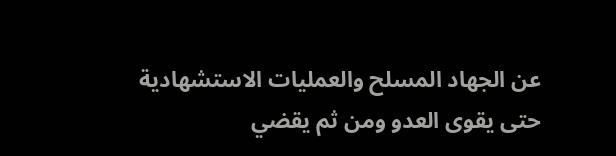عن الجهاد المسلح والعمليات الاستشهادية حتى يقوى العدو ومن ثم يقضي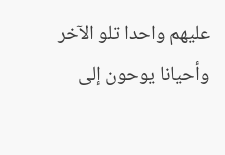عليهم واحدا تلو الآخر
وأحيانا يوحون إلى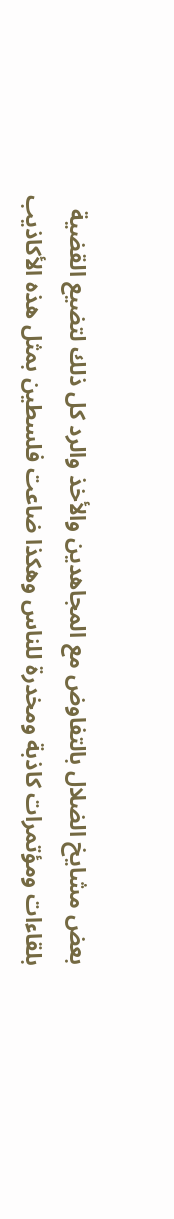بعض مشايخ الضلال بالتفاوض مع المجاهدين والأخذ والرد كل ذلك لتضيع القضية بلقاءات ومؤتمرات كاذبة ومخدرة للناس وهكذا ضاعت فلسطين بمثل هذه الأكاذيب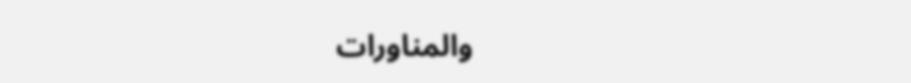والمناورات